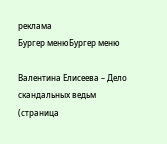реклама
Бургер менюБургер меню

Валентина Елисеева – Дело скандальных ведьм (страница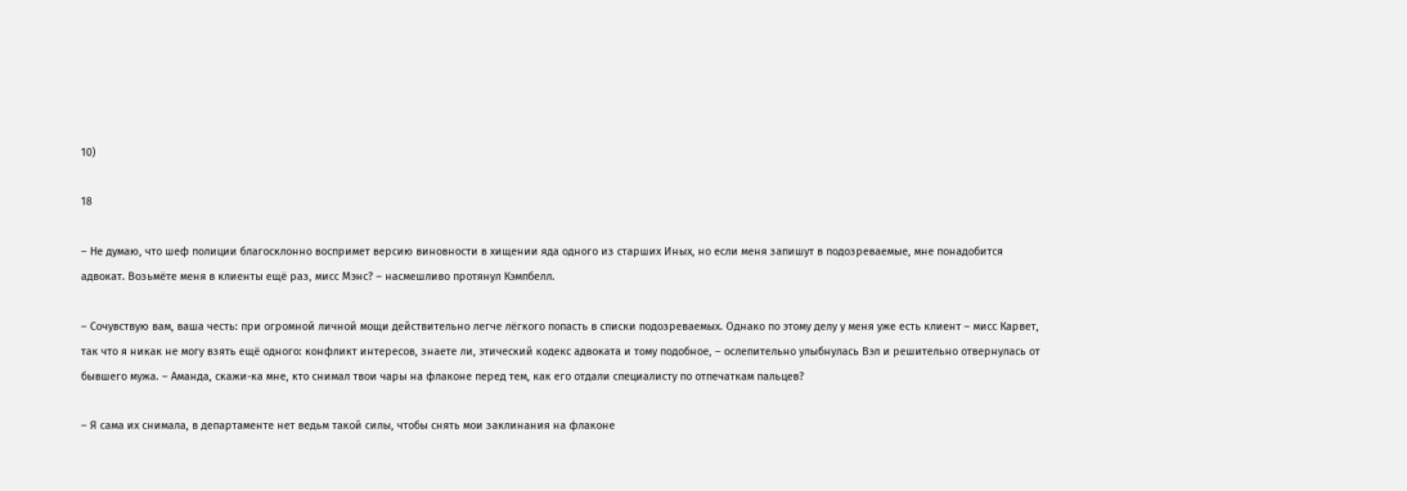10)

18

– Не думаю, что шеф полиции благосклонно воспримет версию виновности в хищении яда одного из старших Иных, но если меня запишут в подозреваемые, мне понадобится адвокат. Возьмёте меня в клиенты ещё раз, мисс Мэнс? – насмешливо протянул Кэмпбелл.

– Сочувствую вам, ваша честь: при огромной личной мощи действительно легче лёгкого попасть в списки подозреваемых. Однако по этому делу у меня уже есть клиент – мисс Карвет, так что я никак не могу взять ещё одного: конфликт интересов, знаете ли, этический кодекс адвоката и тому подобное, – ослепительно улыбнулась Вэл и решительно отвернулась от бывшего мужа. – Аманда, скажи-ка мне, кто снимал твои чары на флаконе перед тем, как его отдали специалисту по отпечаткам пальцев?

– Я сама их снимала, в департаменте нет ведьм такой силы, чтобы снять мои заклинания на флаконе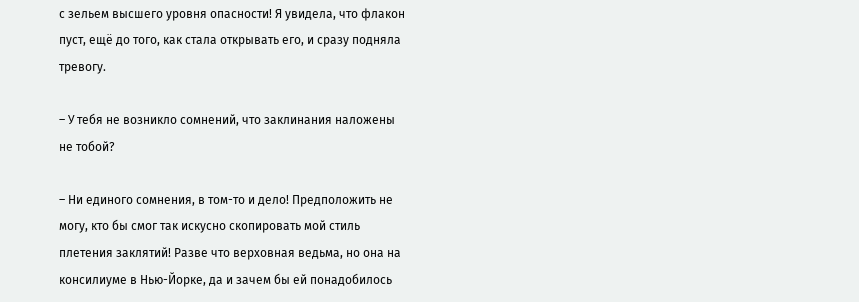с зельем высшего уровня опасности! Я увидела, что флакон пуст, ещё до того, как стала открывать его, и сразу подняла тревогу.

– У тебя не возникло сомнений, что заклинания наложены не тобой?

– Ни единого сомнения, в том-то и дело! Предположить не могу, кто бы смог так искусно скопировать мой стиль плетения заклятий! Разве что верховная ведьма, но она на консилиуме в Нью-Йорке, да и зачем бы ей понадобилось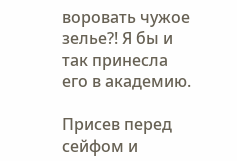воровать чужое зелье?! Я бы и так принесла его в академию.

Присев перед сейфом и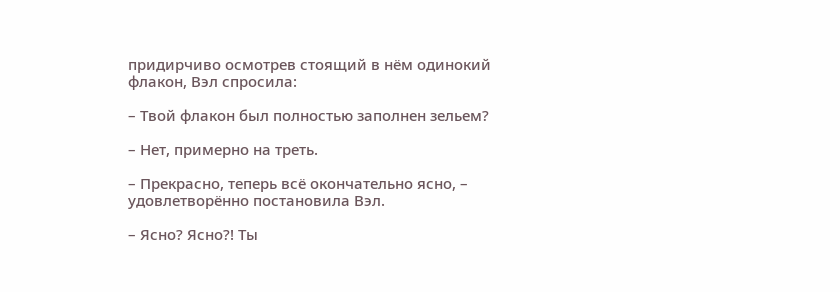придирчиво осмотрев стоящий в нём одинокий флакон, Вэл спросила:

– Твой флакон был полностью заполнен зельем?

– Нет, примерно на треть.

– Прекрасно, теперь всё окончательно ясно, – удовлетворённо постановила Вэл.

– Ясно? Ясно?! Ты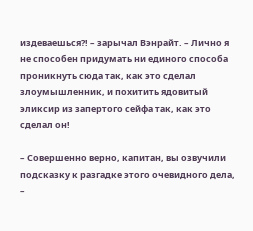издеваешься?! – зарычал Вэнрайт. – Лично я не способен придумать ни единого способа проникнуть сюда так, как это сделал злоумышленник, и похитить ядовитый эликсир из запертого сейфа так, как это сделал он!

– Совершенно верно, капитан, вы озвучили подсказку к разгадке этого очевидного дела, –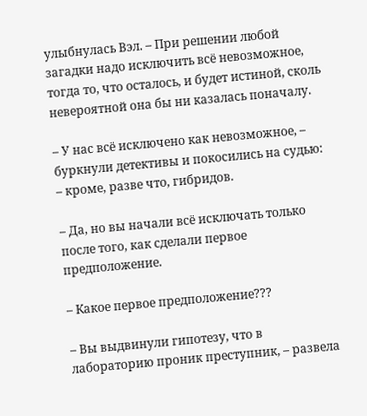улыбнулась Вэл. – При решении любой загадки надо исключить всё невозможное, тогда то, что осталось, и будет истиной, сколь невероятной она бы ни казалась поначалу.

– У нас всё исключено как невозможное, – буркнули детективы и покосились на судью: – кроме, разве что, гибридов.

– Да, но вы начали всё исключать только после того, как сделали первое предположение.

– Какое первое предположение???

– Вы выдвинули гипотезу, что в лабораторию проник преступник, – развела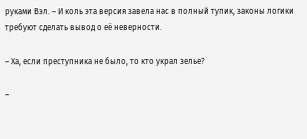руками Вэл. – И коль эта версия завела нас в полный тупик, законы логики требуют сделать вывод о её неверности.

– Ха, если преступника не было, то кто украл зелье?

–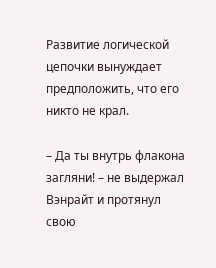Развитие логической цепочки вынуждает предположить, что его никто не крал.

– Да ты внутрь флакона загляни! – не выдержал Вэнрайт и протянул свою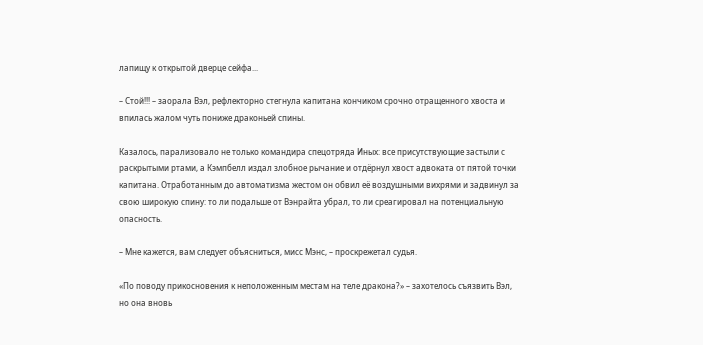лапищу к открытой дверце сейфа...

– Стой!!! – заорала Вэл, рефлекторно стегнула капитана кончиком срочно отращенного хвоста и впилась жалом чуть пониже драконьей спины.

Казалось, парализовало не только командира спецотряда Иных: все присутствующие застыли с раскрытыми ртами, а Кэмпбелл издал злобное рычание и отдёрнул хвост адвоката от пятой точки капитана. Отработанным до автоматизма жестом он обвил её воздушными вихрями и задвинул за свою широкую спину: то ли подальше от Вэнрайта убрал, то ли среагировал на потенциальную опасность.

– Мне кажется, вам следует объясниться, мисс Мэнс, – проскрежетал судья.

«По поводу прикосновения к неположенным местам на теле дракона?» – захотелось съязвить Вэл, но она вновь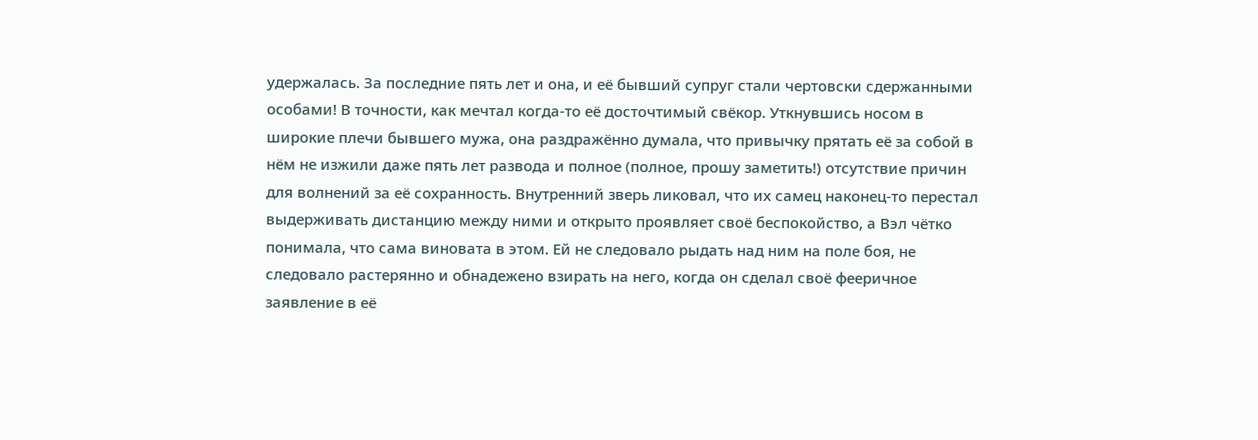удержалась. За последние пять лет и она, и её бывший супруг стали чертовски сдержанными особами! В точности, как мечтал когда-то её досточтимый свёкор. Уткнувшись носом в широкие плечи бывшего мужа, она раздражённо думала, что привычку прятать её за собой в нём не изжили даже пять лет развода и полное (полное, прошу заметить!) отсутствие причин для волнений за её сохранность. Внутренний зверь ликовал, что их самец наконец-то перестал выдерживать дистанцию между ними и открыто проявляет своё беспокойство, а Вэл чётко понимала, что сама виновата в этом. Ей не следовало рыдать над ним на поле боя, не следовало растерянно и обнадежено взирать на него, когда он сделал своё фееричное заявление в её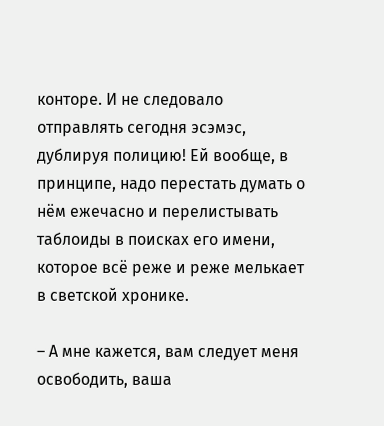конторе. И не следовало отправлять сегодня эсэмэс, дублируя полицию! Ей вообще, в принципе, надо перестать думать о нём ежечасно и перелистывать таблоиды в поисках его имени, которое всё реже и реже мелькает в светской хронике.

– А мне кажется, вам следует меня освободить, ваша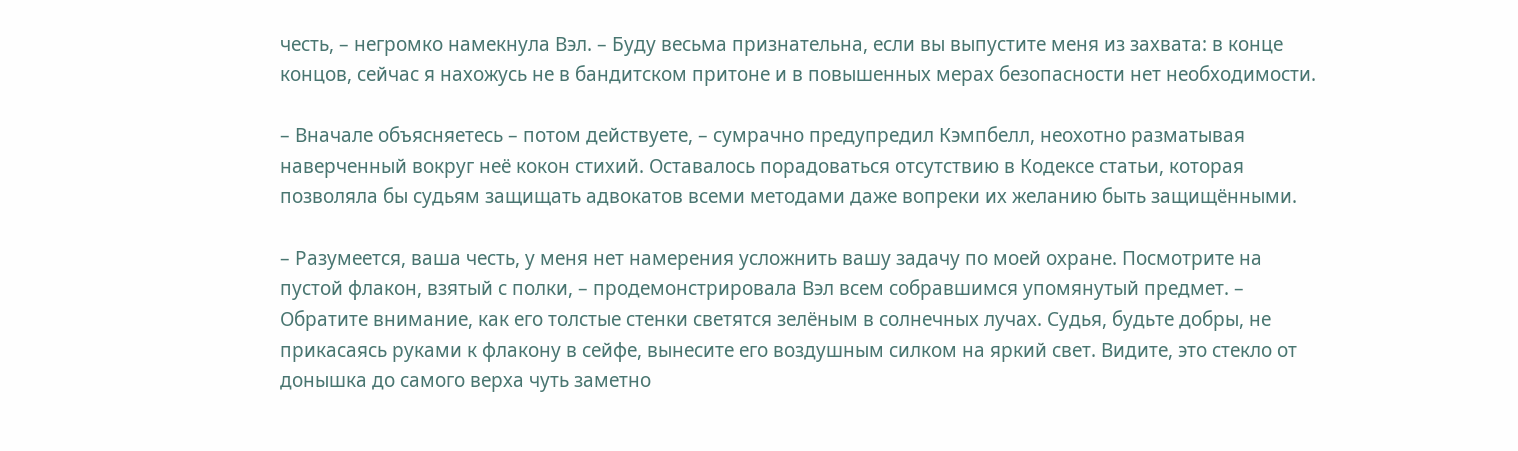честь, – негромко намекнула Вэл. – Буду весьма признательна, если вы выпустите меня из захвата: в конце концов, сейчас я нахожусь не в бандитском притоне и в повышенных мерах безопасности нет необходимости.

– Вначале объясняетесь – потом действуете, – сумрачно предупредил Кэмпбелл, неохотно разматывая наверченный вокруг неё кокон стихий. Оставалось порадоваться отсутствию в Кодексе статьи, которая позволяла бы судьям защищать адвокатов всеми методами даже вопреки их желанию быть защищёнными.

– Разумеется, ваша честь, у меня нет намерения усложнить вашу задачу по моей охране. Посмотрите на пустой флакон, взятый с полки, – продемонстрировала Вэл всем собравшимся упомянутый предмет. – Обратите внимание, как его толстые стенки светятся зелёным в солнечных лучах. Судья, будьте добры, не прикасаясь руками к флакону в сейфе, вынесите его воздушным силком на яркий свет. Видите, это стекло от донышка до самого верха чуть заметно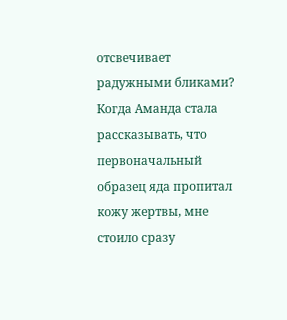отсвечивает радужными бликами? Когда Аманда стала рассказывать, что первоначальный образец яда пропитал кожу жертвы, мне стоило сразу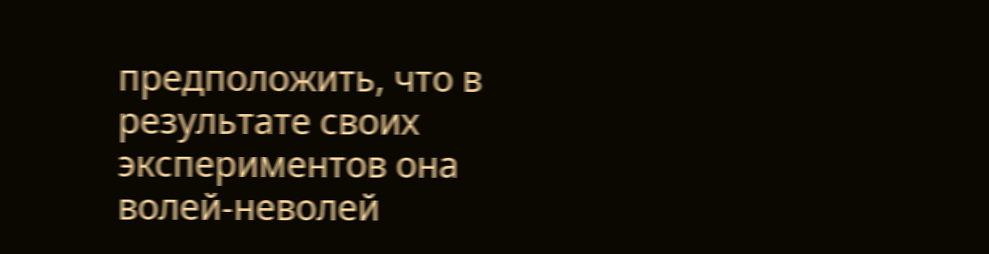предположить, что в результате своих экспериментов она волей-неволей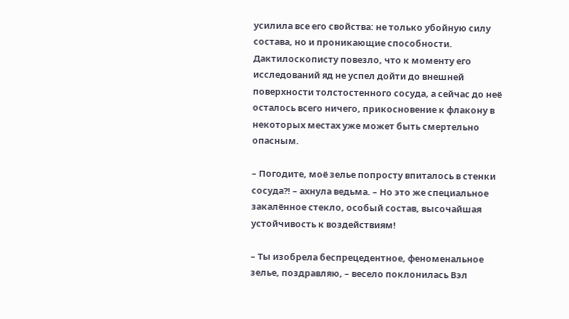усилила все его свойства: не только убойную силу состава, но и проникающие способности. Дактилоскописту повезло, что к моменту его исследований яд не успел дойти до внешней поверхности толстостенного сосуда, а сейчас до неё осталось всего ничего, прикосновение к флакону в некоторых местах уже может быть смертельно опасным.

– Погодите, моё зелье попросту впиталось в стенки сосуда?! – ахнула ведьма. – Но это же специальное закалённое стекло, особый состав, высочайшая устойчивость к воздействиям!

– Ты изобрела беспрецедентное, феноменальное зелье, поздравляю, – весело поклонилась Вэл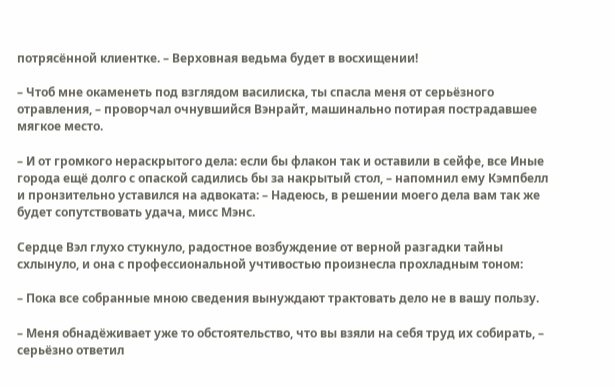потрясённой клиентке. – Верховная ведьма будет в восхищении!

– Чтоб мне окаменеть под взглядом василиска, ты спасла меня от серьёзного отравления, – проворчал очнувшийся Вэнрайт, машинально потирая пострадавшее мягкое место.

– И от громкого нераскрытого дела: если бы флакон так и оставили в сейфе, все Иные города ещё долго с опаской садились бы за накрытый стол, – напомнил ему Кэмпбелл и пронзительно уставился на адвоката: – Надеюсь, в решении моего дела вам так же будет сопутствовать удача, мисс Мэнс.

Сердце Вэл глухо стукнуло, радостное возбуждение от верной разгадки тайны схлынуло, и она с профессиональной учтивостью произнесла прохладным тоном:

– Пока все собранные мною сведения вынуждают трактовать дело не в вашу пользу.

– Меня обнадёживает уже то обстоятельство, что вы взяли на себя труд их собирать, – серьёзно ответил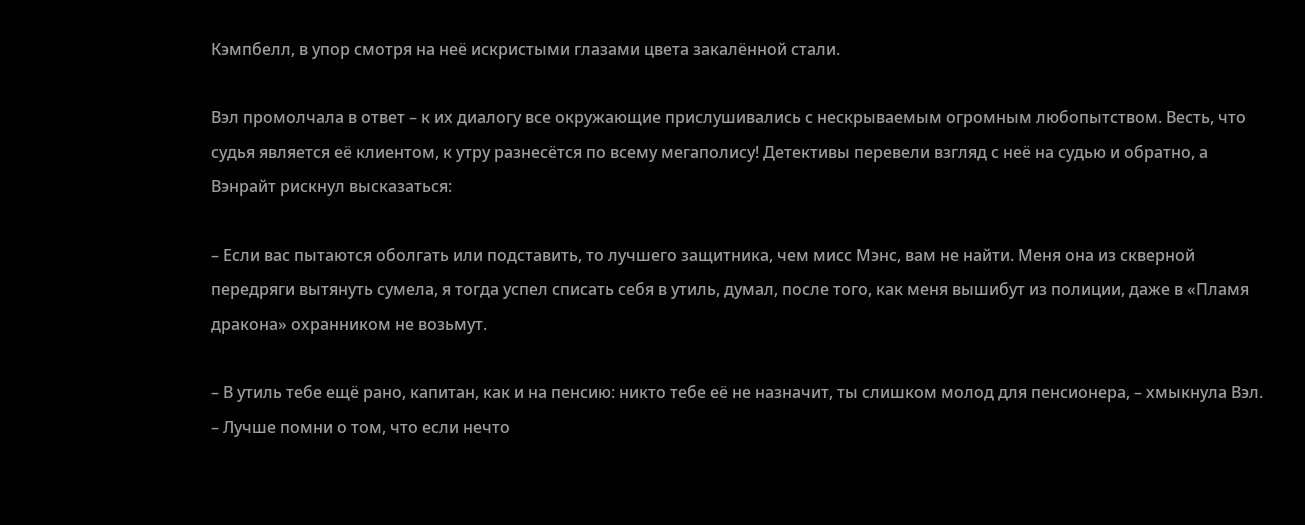Кэмпбелл, в упор смотря на неё искристыми глазами цвета закалённой стали.

Вэл промолчала в ответ – к их диалогу все окружающие прислушивались с нескрываемым огромным любопытством. Весть, что судья является её клиентом, к утру разнесётся по всему мегаполису! Детективы перевели взгляд с неё на судью и обратно, а Вэнрайт рискнул высказаться:

– Если вас пытаются оболгать или подставить, то лучшего защитника, чем мисс Мэнс, вам не найти. Меня она из скверной передряги вытянуть сумела, я тогда успел списать себя в утиль, думал, после того, как меня вышибут из полиции, даже в «Пламя дракона» охранником не возьмут.

– В утиль тебе ещё рано, капитан, как и на пенсию: никто тебе её не назначит, ты слишком молод для пенсионера, – хмыкнула Вэл. – Лучше помни о том, что если нечто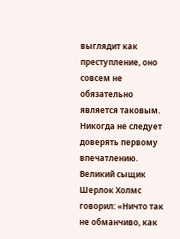выглядит как преступление, оно совсем не обязательно является таковым. Никогда не следует доверять первому впечатлению. Великий сыщик Шерлок Холмс говорил: «Ничто так не обманчиво, как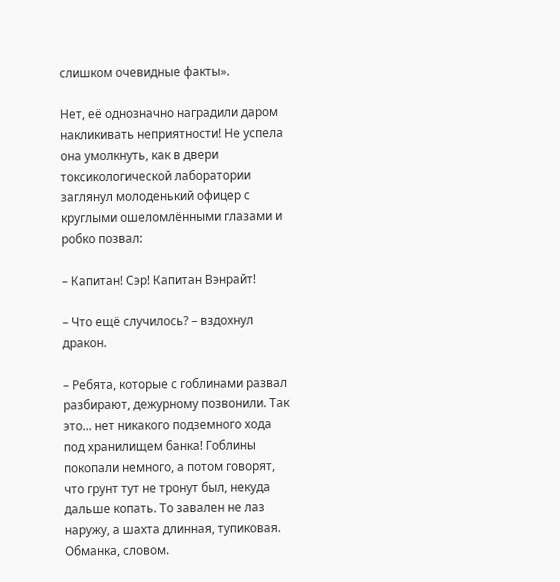слишком очевидные факты».

Нет, её однозначно наградили даром накликивать неприятности! Не успела она умолкнуть, как в двери токсикологической лаборатории заглянул молоденький офицер с круглыми ошеломлёнными глазами и робко позвал:

– Капитан! Сэр! Капитан Вэнрайт!

– Что ещё случилось? – вздохнул дракон.

– Ребята, которые с гоблинами развал разбирают, дежурному позвонили. Так это... нет никакого подземного хода под хранилищем банка! Гоблины покопали немного, а потом говорят, что грунт тут не тронут был, некуда дальше копать. То завален не лаз наружу, а шахта длинная, тупиковая. Обманка, словом.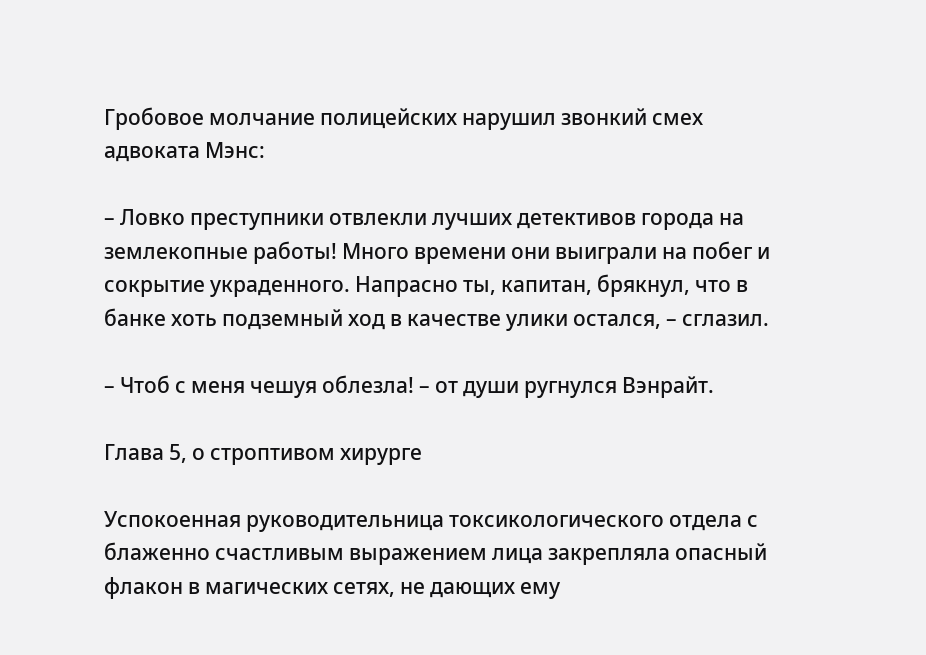Гробовое молчание полицейских нарушил звонкий смех адвоката Мэнс:

– Ловко преступники отвлекли лучших детективов города на землекопные работы! Много времени они выиграли на побег и сокрытие украденного. Напрасно ты, капитан, брякнул, что в банке хоть подземный ход в качестве улики остался, – сглазил.

– Чтоб с меня чешуя облезла! – от души ругнулся Вэнрайт.

Глава 5, о строптивом хирурге

Успокоенная руководительница токсикологического отдела с блаженно счастливым выражением лица закрепляла опасный флакон в магических сетях, не дающих ему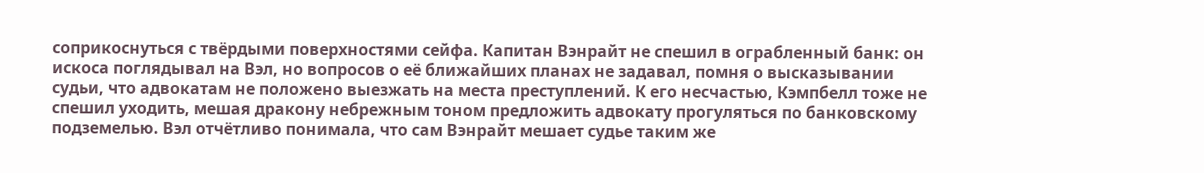соприкоснуться с твёрдыми поверхностями сейфа. Капитан Вэнрайт не спешил в ограбленный банк: он искоса поглядывал на Вэл, но вопросов о её ближайших планах не задавал, помня о высказывании судьи, что адвокатам не положено выезжать на места преступлений. К его несчастью, Кэмпбелл тоже не спешил уходить, мешая дракону небрежным тоном предложить адвокату прогуляться по банковскому подземелью. Вэл отчётливо понимала, что сам Вэнрайт мешает судье таким же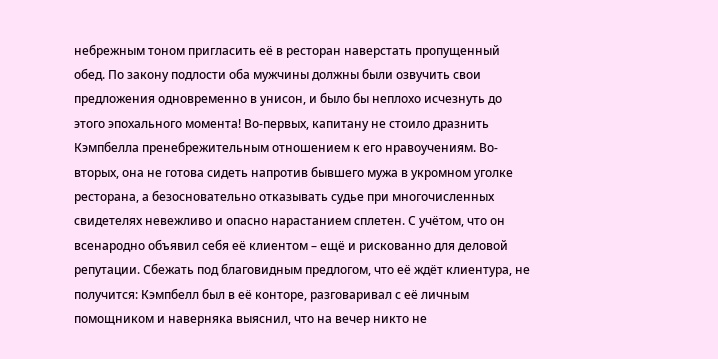небрежным тоном пригласить её в ресторан наверстать пропущенный обед. По закону подлости оба мужчины должны были озвучить свои предложения одновременно в унисон, и было бы неплохо исчезнуть до этого эпохального момента! Во-первых, капитану не стоило дразнить Кэмпбелла пренебрежительным отношением к его нравоучениям. Во-вторых, она не готова сидеть напротив бывшего мужа в укромном уголке ресторана, а безосновательно отказывать судье при многочисленных свидетелях невежливо и опасно нарастанием сплетен. С учётом, что он всенародно объявил себя её клиентом – ещё и рискованно для деловой репутации. Сбежать под благовидным предлогом, что её ждёт клиентура, не получится: Кэмпбелл был в её конторе, разговаривал с её личным помощником и наверняка выяснил, что на вечер никто не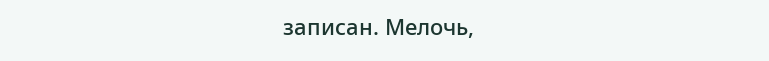записан. Мелочь,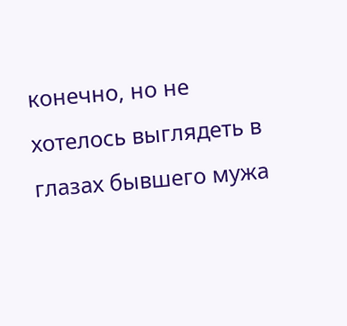конечно, но не хотелось выглядеть в глазах бывшего мужа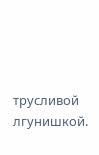трусливой лгунишкой.